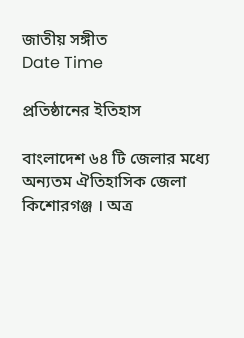জাতীয় সঙ্গীত
Date Time

প্রতিষ্ঠানের ইতিহাস

বাংলাদেশ ৬৪ টি জেলার মধ্যে অন্যতম ঐতিহাসিক জেলা কিশোরগঞ্জ । অত্র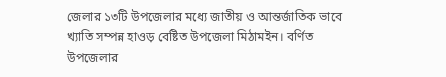জেলার ১৩টি উপজেলার মধ্যে জাতীয় ও আন্তর্জাতিক ভাবে খ্যাতি সম্পন্ন হাওড় বেষ্টিত উপজেলা মিঠামইন। বর্ণিত উপজেলার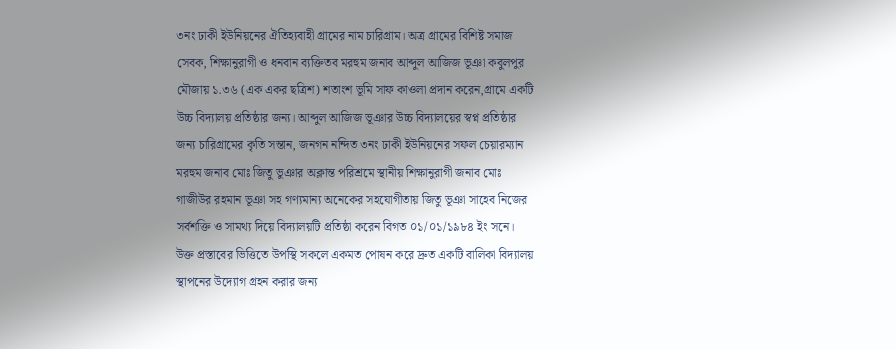৩নং ঢাকী ইউনিয়নের ঐতিহ্যবাহী গ্রামের নাম চারিগ্রাম। অত্র গ্রামের বিশিষ্ট সমাজ সেবক, শিক্ষানুরাগী ও ধনবান ব্যক্তিতব মরহুম জনাব আব্দুল আজিজ ভূঞা কবুলপুর মৌজায় ১.৩৬ (এক একর ছত্রিশ) শতাংশ ভূমি সাফ কাওলা প্রদান করেন,গ্রামে একটি উচ্চ বিদ্যালয় প্রতিষ্ঠার জন্য। আব্দুল আজিজ ভূঞার উচ্চ বিদ্যালয়ের স্বপ্ন প্রতিষ্ঠার জন্য চারিগ্রামের কৃতি সন্তান, জনগন নন্দিত ৩নং ঢাকী ইউনিয়নের সফল চেয়ারম্যান মরহুম জনাব মোঃ জিতু ভুঞার অক্লান্ত পরিশ্রমে স্থানীয় শিক্ষানুরাগী জনাব মোঃ গাজীউর রহমান ভূঞা সহ গণ্যমান্য অনেকের সহযোগীতায় জিতু ভূঞা সাহেব নিজের সর্বশক্তি ও সামথ্য দিয়ে বিদ্যালয়টি প্রতিষ্ঠা করেন বিগত ০১/০১/১৯৮৪ ইং সনে।
উক্ত প্রস্তাবের ভিত্তিতে উপস্থি সকলে একমত পোষন করে দ্রুত একটি বালিকা বিদ্যালয় স্থাপনের উদ্যোগ গ্রহন করার জন্য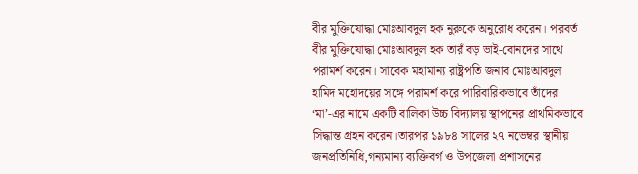বীর মুক্তিযোদ্ধা মোঃআবদুল হক নুরুকে অনুরোধ করেন। পরবর্ত বীর মুক্তিযোদ্ধা মোঃআবদুল হক তারঁ বড় ভাই-বোনদের সাথে পরামর্শ করেন। সাবেক মহামান্য রাষ্ট্রপতি জনাব মোঃআবদুল হামিদ মহোদয়ের সঙ্গে পরামর্শ করে পারিবারিকভাবে তাঁদের ‘মা’-এর নামে একটি বালিকা উচ্চ বিদ্যালয় স্থাপনের প্রাথমিকভাবে সিদ্ধান্ত গ্রহন করেন।তারপর ১৯৮৪ সালের ২৭ নভেম্বর স্থানীয় জনপ্রতিনিধি,গন্যমান্য ব্যক্তিবর্গ ও উপজেলা প্রশাসনের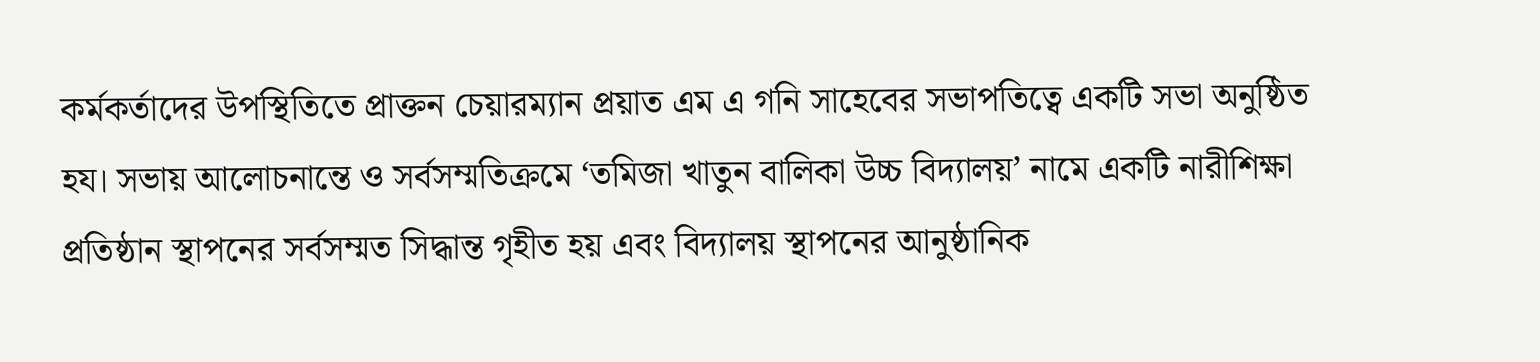কর্মকর্তাদের উপস্থিতিতে প্রাক্তন চেয়ারম্যান প্রয়াত এম এ গনি সাহেবের সভাপতিত্বে একটি সভা অনুষ্ঠিত হয। সভায় আলোচনান্তে ও সর্বসম্মতিক্রমে ‘তমিজা খাতুন বালিকা উচ্চ বিদ্যালয়’ নামে একটি নারীশিক্ষা প্রতিষ্ঠান স্থাপনের সর্বসম্মত সিদ্ধান্ত গৃহীত হয় এবং বিদ্যালয় স্থাপনের আনুষ্ঠানিক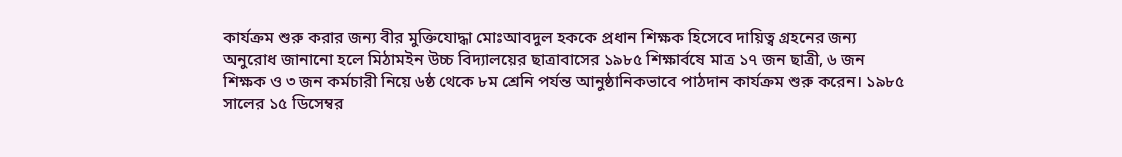কার্যক্রম শুরু করার জন্য বীর মুক্তিযোদ্ধা মোঃআবদুল হককে প্রধান শিক্ষক হিসেবে দায়িত্ব গ্রহনের জন্য অনুরোধ জানানো হলে মিঠামইন উচ্চ বিদ্যালয়ের ছাত্রাবাসের ১৯৮৫ শিক্ষার্বষে মাত্র ১৭ জন ছাত্রী, ৬ জন শিক্ষক ও ৩ জন কর্মচারী নিয়ে ৬ষ্ঠ থেকে ৮ম শ্রেনি পর্যন্ত আনুষ্ঠানিকভাবে পাঠদান কার্যক্রম শুরু করেন। ১৯৮৫ সালের ১৫ ডিসেম্বর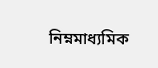নিম্নমাধ্যমিক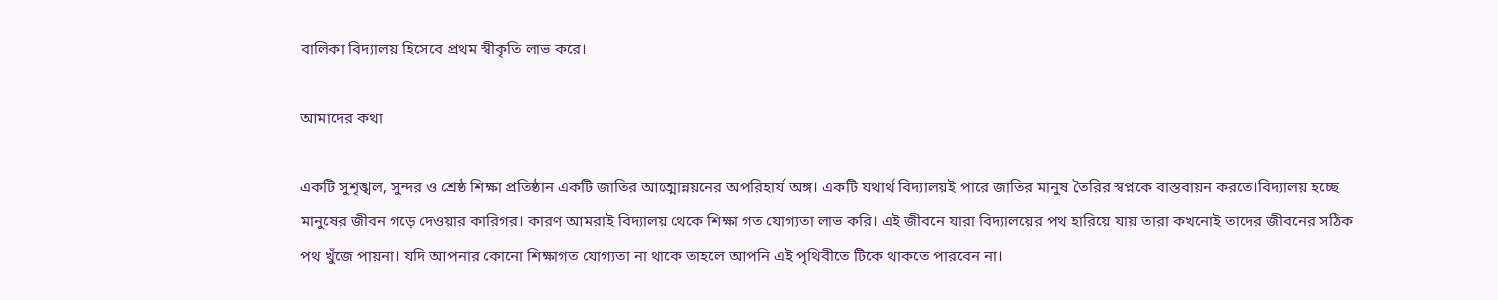বালিকা বিদ্যালয় হিসেবে প্রথম স্বীকৃতি লাভ করে।

আমাদের কথা

একটি সুশৃঙ্খল, সুন্দর ও শ্রেষ্ঠ শিক্ষা প্রতিষ্ঠান একটি জাতির আত্মোন্নয়নের অপরিহার্য অঙ্গ। একটি যথার্থ বিদ্যালয়ই পারে জাতির মানুষ তৈরির স্বপ্নকে বাস্তবায়ন করতে।বিদ্যালয় হচ্ছে মানুষের জীবন গড়ে দেওয়ার কারিগর। কারণ আমরাই বিদ্যালয় থেকে শিক্ষা গত যোগ্যতা লাভ করি। এই জীবনে যারা বিদ্যালয়ের পথ হারিয়ে যায় তারা কখনোই তাদের জীবনের সঠিক পথ খুঁজে পায়না। যদি আপনার কোনো শিক্ষাগত যোগ্যতা না থাকে তাহলে আপনি এই পৃথিবীতে টিকে থাকতে পারবেন না।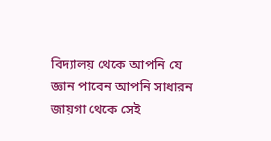বিদ্যালয় থেকে আপনি যে জ্ঞান পাবেন আপনি সাধারন জায়গা থেকে সেই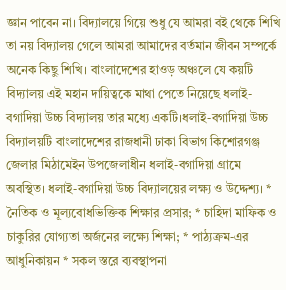জ্ঞান পাবেন না। বিদ্যালয়ে গিয়ে শুধু যে আমরা বই থেকে শিখি তা নয় বিদ্যালয় গেলে আমরা আমাদের বর্তমান জীবন সম্পর্কে অনেক কিছু শিখি। বাংলাদেশের হাওড় অঞ্চলে যে কয়টি বিদ্যালয় এই মহান দায়িত্বকে মাথা পেতে নিয়েছে ধলাই-বগাদিয়া উচ্চ বিদ্যালয় তার মধ্যে একটি।ধলাই-বগাদিয়া উচ্চ বিদ্যালয়টি বাংলাদেশের রাজধানী ঢাকা বিভাগ কিশোরগঞ্জ জেলার মিঠামেইন উপজেলাধীন ধলাই-বগাদিয়া গ্রামে অবস্থিত। ধলাই-বগাদিয়া উচ্চ বিদ্যালয়ের লক্ষ্য ও উদ্দেশ্য। * নৈতিক ও মূল্যবোধভিক্তিক শিক্ষার প্রসার; * চাহিদা মাফিক ও চাকুরির যোগ্যতা অর্জনের লক্ষ্যে শিক্ষা; * পাঠ্যক্রম-এর আধুনিকায়ন * সকল স্তরে ব্যবস্থাপনা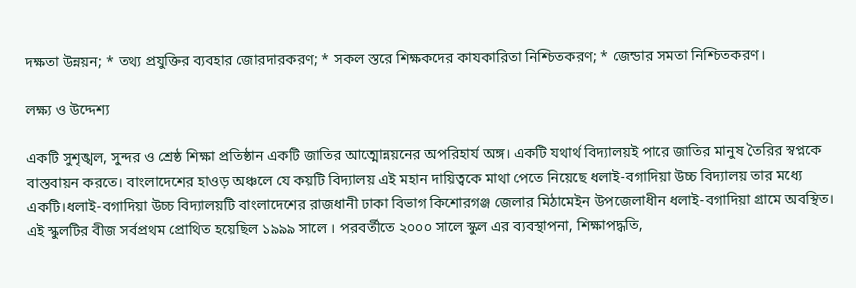দক্ষতা উন্নয়ন; * তথ্য প্রযুক্তির ব্যবহার জোরদারকরণ; * সকল স্তরে শিক্ষকদের কাযকারিতা নিশ্চিতকরণ; * জেন্ডার সমতা নিশ্চিতকরণ।

লক্ষ্য ও উদ্দেশ্য

একটি সুশৃঙ্খল, সুন্দর ও শ্রেষ্ঠ শিক্ষা প্রতিষ্ঠান একটি জাতির আত্মোন্নয়নের অপরিহার্য অঙ্গ। একটি যথার্থ বিদ্যালয়ই পারে জাতির মানুষ তৈরির স্বপ্নকে বাস্তবায়ন করতে। বাংলাদেশের হাওড় অঞ্চলে যে কয়টি বিদ্যালয় এই মহান দায়িত্বকে মাথা পেতে নিয়েছে ধলাই-বগাদিয়া উচ্চ বিদ্যালয় তার মধ্যে একটি।ধলাই-বগাদিয়া উচ্চ বিদ্যালয়টি বাংলাদেশের রাজধানী ঢাকা বিভাগ কিশোরগঞ্জ জেলার মিঠামেইন উপজেলাধীন ধলাই-বগাদিয়া গ্রামে অবস্থিত। এই স্কুলটির বীজ সর্বপ্রথম প্রোথিত হয়েছিল ১৯৯৯ সালে । পরবর্তীতে ২০০০ সালে স্কুল এর ব্যবস্থাপনা, শিক্ষাপদ্ধতি,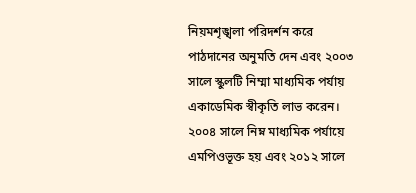নিয়মশৃঙ্খলা পরিদর্শন করে পাঠদানের অনুমতি দেন এবং ২০০৩ সালে স্কুলটি নিম্মা মাধ্যমিক পর্যায় একাডেমিক স্বীকৃতি লাভ করেন। ২০০৪ সালে নিম্ন মাধ্যমিক পর্যায়ে এমপিওভূক্ত হয় এবং ২০১২ সালে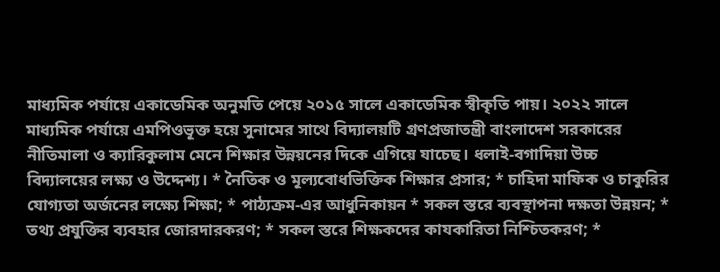মাধ্যমিক পর্যায়ে একাডেমিক অনুমতি পেয়ে ২০১৫ সালে একাডেমিক স্বীকৃতি পায়। ২০২২ সালে মাধ্যমিক পর্যায়ে এমপিওভূক্ত হয়ে সুনামের সাথে বিদ্যালয়টি গ্রণপ্রজাতন্ত্রী বাংলাদেশ সরকারের নীতিমালা ও ক্যারিকুলাম মেনে শিক্ষার উন্নয়নের দিকে এগিয়ে যাচেছ। ধলাই-বগাদিয়া উচ্চ বিদ্যালয়ের লক্ষ্য ও উদ্দেশ্য। * নৈতিক ও মূল্যবোধভিক্তিক শিক্ষার প্রসার; * চাহিদা মাফিক ও চাকুরির যোগ্যতা অর্জনের লক্ষ্যে শিক্ষা; * পাঠ্যক্রম-এর আধুনিকায়ন * সকল স্তরে ব্যবস্থাপনা দক্ষতা উন্নয়ন; * তথ্য প্রযুক্তির ব্যবহার জোরদারকরণ; * সকল স্তরে শিক্ষকদের কাযকারিতা নিশ্চিতকরণ; *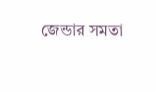জেন্ডার সমতা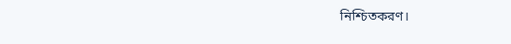নিশ্চিতকরণ।